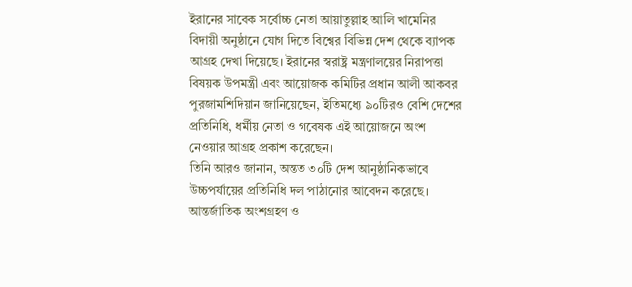ইরানের সাবেক সর্বোচ্চ নেতা আয়াতুল্লাহ আলি খামেনির বিদায়ী অনুষ্ঠানে যোগ দিতে বিশ্বের বিভিন্ন দেশ থেকে ব্যাপক আগ্রহ দেখা দিয়েছে। ইরানের স্বরাষ্ট্র মন্ত্রণালয়ের নিরাপত্তা বিষয়ক উপমন্ত্রী এবং আয়োজক কমিটির প্রধান আলী আকবর পুরজামশিদিয়ান জানিয়েছেন, ইতিমধ্যে ৯০টিরও বেশি দেশের প্রতিনিধি, ধর্মীয় নেতা ও গবেষক এই আয়োজনে অংশ নেওয়ার আগ্রহ প্রকাশ করেছেন।
তিনি আরও জানান, অন্তত ৩০টি দেশ আনুষ্ঠানিকভাবে উচ্চপর্যায়ের প্রতিনিধি দল পাঠানোর আবেদন করেছে। আন্তর্জাতিক অংশগ্রহণ ও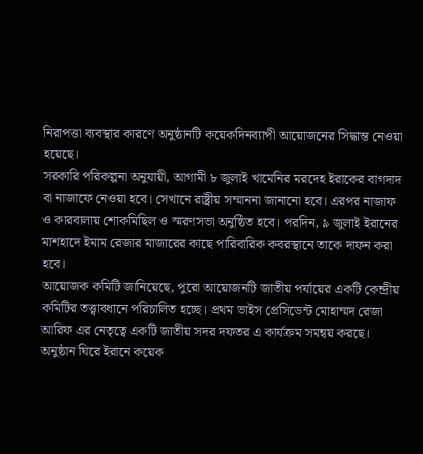নিরাপত্তা ব্যবস্থার কারণে অনুষ্ঠানটি কয়েকদিনব্যাপী আয়োজনের সিদ্ধান্ত নেওয়া হয়েছে।
সরকারি পরিকল্পনা অনুযায়ী, আগামী ৮ জুলাই খামেনির মরদেহ ইরাকের বাগদাদ বা নাজাফে নেওয়া হবে। সেখানে রাষ্ট্রীয় সম্মাননা জানানো হবে। এরপর নাজাফ ও কারবালায় শোকমিছিল ও স্মরণসভা অনুষ্ঠিত হবে। পরদিন, ৯ জুলাই ইরানের মাশহাদে ইমাম রেজার মাজারের কাছে পারিবারিক কবরস্থানে তাকে দাফন করা হবে।
আয়োজক কমিটি জানিয়েছে, পুরো আয়োজনটি জাতীয় পর্যায়ের একটি কেন্দ্রীয় কমিটির তত্ত্বাবধানে পরিচালিত হচ্ছে। প্রথম ভাইস প্রেসিডেন্ট মোহাম্মদ রেজা আরিফ এর নেতৃত্বে একটি জাতীয় সদর দফতর এ কার্যক্রম সমন্বয় করছে।
অনুষ্ঠান ঘিরে ইরানে কয়েক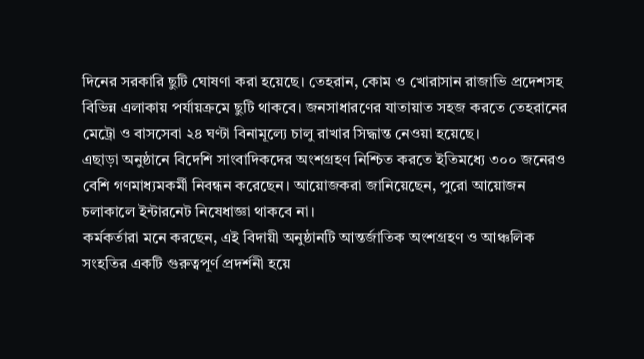দিনের সরকারি ছুটি ঘোষণা করা হয়েছে। তেহরান, কোম ও খোরাসান রাজাভি প্রদেশসহ বিভিন্ন এলাকায় পর্যায়ক্রমে ছুটি থাকবে। জনসাধারণের যাতায়াত সহজ করতে তেহরানের মেট্রো ও বাসসেবা ২৪ ঘণ্টা বিনামূল্যে চালু রাখার সিদ্ধান্ত নেওয়া হয়েছে।
এছাড়া অনুষ্ঠানে বিদেশি সাংবাদিকদের অংশগ্রহণ নিশ্চিত করতে ইতিমধ্যে ৩০০ জনেরও বেশি গণমাধ্যমকর্মী নিবন্ধন করেছেন। আয়োজকরা জানিয়েছেন, পুরো আয়োজন চলাকালে ইন্টারনেট নিষেধাজ্ঞা থাকবে না।
কর্মকর্তারা মনে করছেন, এই বিদায়ী অনুষ্ঠানটি আন্তর্জাতিক অংশগ্রহণ ও আঞ্চলিক সংহতির একটি গুরুত্বপূর্ণ প্রদর্শনী হয়ে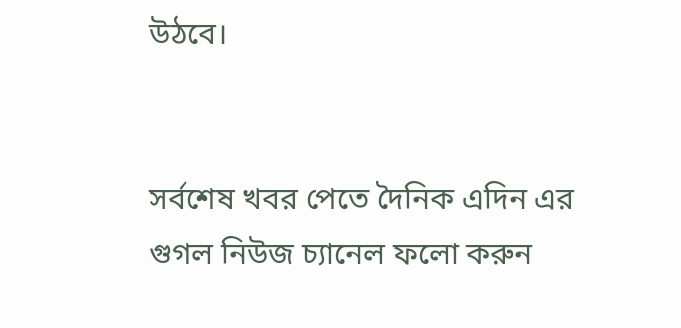উঠবে।


সর্বশেষ খবর পেতে দৈনিক এদিন এর গুগল নিউজ চ্যানেল ফলো করুন